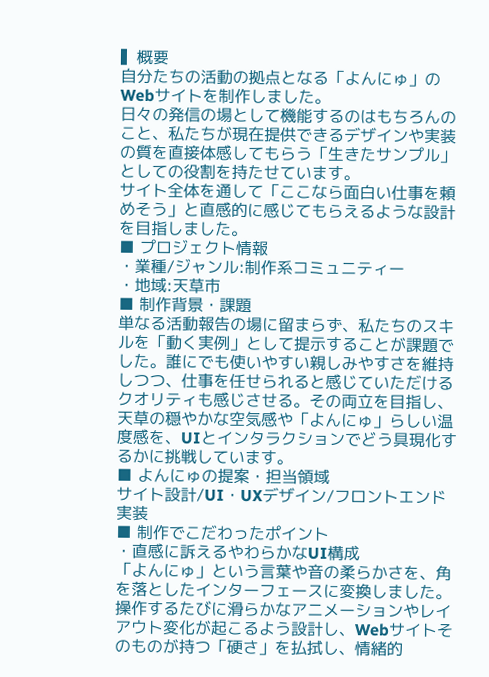▍概要
自分たちの活動の拠点となる「よんにゅ」のWebサイトを制作しました。
日々の発信の場として機能するのはもちろんのこと、私たちが現在提供できるデザインや実装の質を直接体感してもらう「生きたサンプル」としての役割を持たせています。
サイト全体を通して「ここなら面白い仕事を頼めそう」と直感的に感じてもらえるような設計を目指しました。
■ プロジェクト情報
・業種/ジャンル:制作系コミュニティー
・地域:天草市
■ 制作背景・課題
単なる活動報告の場に留まらず、私たちのスキルを「動く実例」として提示することが課題でした。誰にでも使いやすい親しみやすさを維持しつつ、仕事を任せられると感じていただけるクオリティも感じさせる。その両立を目指し、天草の穏やかな空気感や「よんにゅ」らしい温度感を、UIとインタラクションでどう具現化するかに挑戦しています。
■ よんにゅの提案・担当領域
サイト設計/UI・UXデザイン/フロントエンド実装
■ 制作でこだわったポイント
・直感に訴えるやわらかなUI構成
「よんにゅ」という言葉や音の柔らかさを、角を落としたインターフェースに変換しました。操作するたびに滑らかなアニメーションやレイアウト変化が起こるよう設計し、Webサイトそのものが持つ「硬さ」を払拭し、情緒的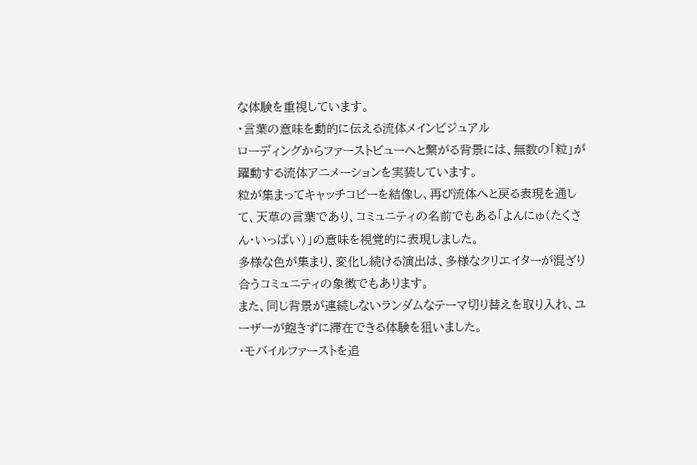な体験を重視しています。
・言葉の意味を動的に伝える流体メインビジュアル
ローディングからファーストビューへと繋がる背景には、無数の「粒」が躍動する流体アニメーションを実装しています。
粒が集まってキャッチコピーを結像し、再び流体へと戻る表現を通して、天草の言葉であり、コミュニティの名前でもある「よんにゅ(たくさん・いっぱい)」の意味を視覚的に表現しました。
多様な色が集まり、変化し続ける演出は、多様なクリエイターが混ざり合うコミュニティの象徴でもあります。
また、同じ背景が連続しないランダムなテーマ切り替えを取り入れ、ユーザーが飽きずに滞在できる体験を狙いました。
・モバイルファーストを追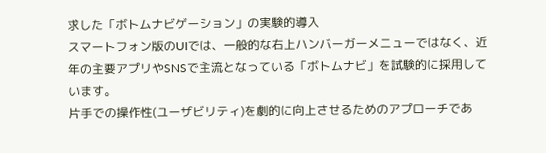求した「ボトムナビゲーション」の実験的導入
スマートフォン版のUIでは、一般的な右上ハンバーガーメニューではなく、近年の主要アプリやSNSで主流となっている「ボトムナビ」を試験的に採用しています。
片手での操作性(ユーザビリティ)を劇的に向上させるためのアプローチであ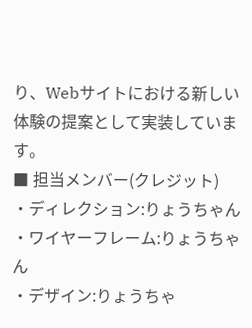り、Webサイトにおける新しい体験の提案として実装しています。
■ 担当メンバー(クレジット)
・ディレクション:りょうちゃん
・ワイヤーフレーム:りょうちゃん
・デザイン:りょうちゃ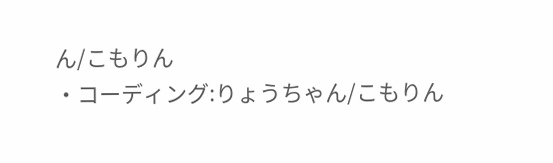ん/こもりん
・コーディング:りょうちゃん/こもりん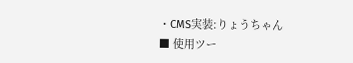・CMS実装:りょうちゃん
■ 使用ツー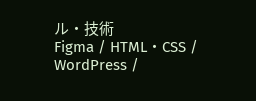ル・技術
Figma / HTML・CSS / WordPress /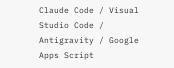Claude Code / Visual Studio Code / Antigravity / Google Apps Script